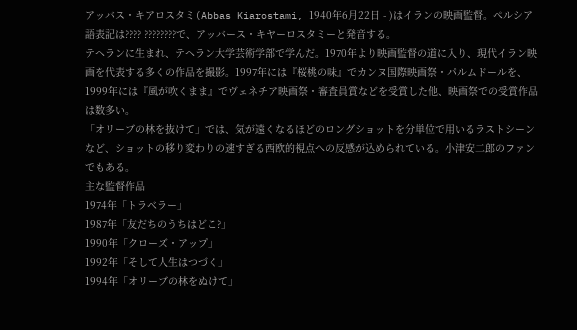アッバス・キアロスタミ(Abbas Kiarostami, 1940年6月22日 - )はイランの映画監督。ペルシア語表記は???? ????????で、アッバース・キヤーロスタミーと発音する。
テヘランに生まれ、テヘラン大学芸術学部で学んだ。1970年より映画監督の道に入り、現代イラン映画を代表する多くの作品を撮影。1997年には『桜桃の味』でカンヌ国際映画祭・パルムドールを、1999年には『風が吹くまま』でヴェネチア映画祭・審査員賞などを受賞した他、映画祭での受賞作品は数多い。
「オリーブの林を抜けて」では、気が遠くなるほどのロングショットを分単位で用いるラストシーンなど、ショットの移り変わりの速すぎる西欧的視点への反感が込められている。小津安二郎のファンでもある。
主な監督作品
1974年「トラベラー」
1987年「友だちのうちはどこ?」
1990年「クローズ・アップ」
1992年「そして人生はつづく」
1994年「オリーブの林をぬけて」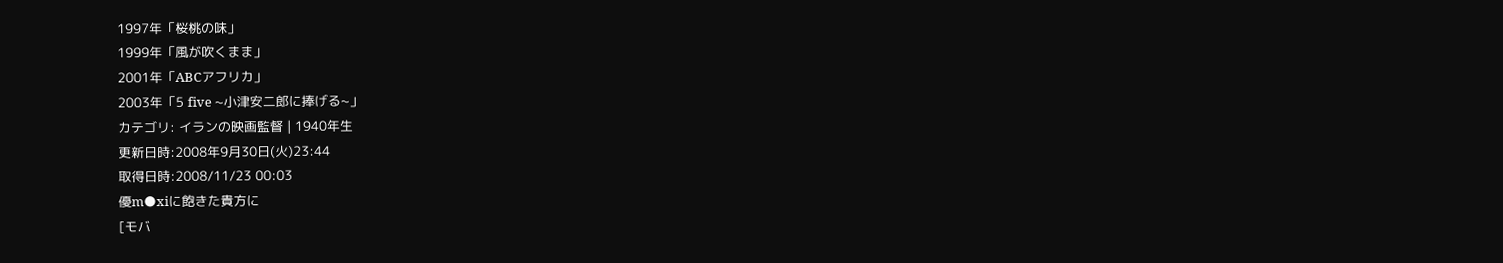1997年「桜桃の味」
1999年「風が吹くまま」
2001年「ABCアフリカ」
2003年「5 five ~小津安二郎に捧げる~」
カテゴリ: イランの映画監督 | 1940年生
更新日時:2008年9月30日(火)23:44
取得日時:2008/11/23 00:03
優m●xiに飽きた貴方に
[モバ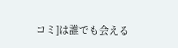コミ]は誰でも会える